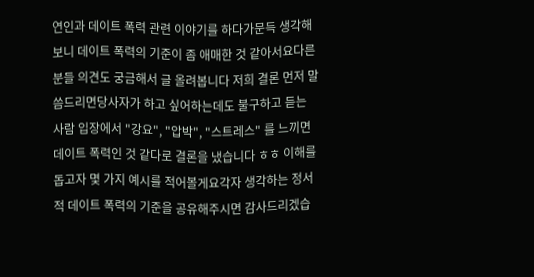연인과 데이트 폭력 관련 이야기를 하다가문득 생각해보니 데이트 폭력의 기준이 좀 애매한 것 같아서요다른 분들 의견도 궁금해서 글 올려봅니다 저희 결론 먼저 말씀드리면당사자가 하고 싶어하는데도 불구하고 듣는 사람 입장에서 "강요", "압박", "스트레스" 를 느끼면 데이트 폭력인 것 같다로 결론을 냈습니다 ㅎㅎ 이해를 돕고자 몇 가지 예시를 적어볼게요각자 생각하는 정서적 데이트 폭력의 기준을 공유해주시면 감사드리겠습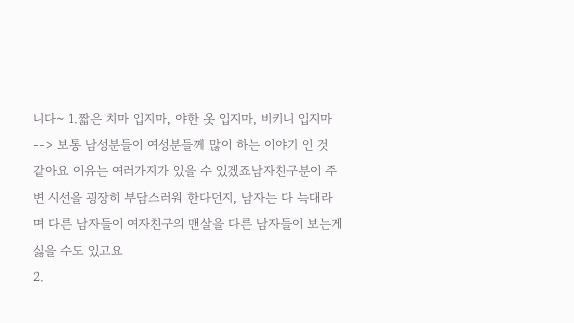니다~ 1.짧은 치마 입지마, 야한 옷 입지마, 비키니 입지마--> 보통 남성분들이 여성분들께 많이 하는 이야기 인 것 같아요 이유는 여러가지가 있을 수 있겠죠남자친구분이 주변 시선을 굉장히 부담스러워 한다던지, 남자는 다 늑대라며 다른 남자들이 여자친구의 맨살을 다른 남자들이 보는게 싫을 수도 있고요
2.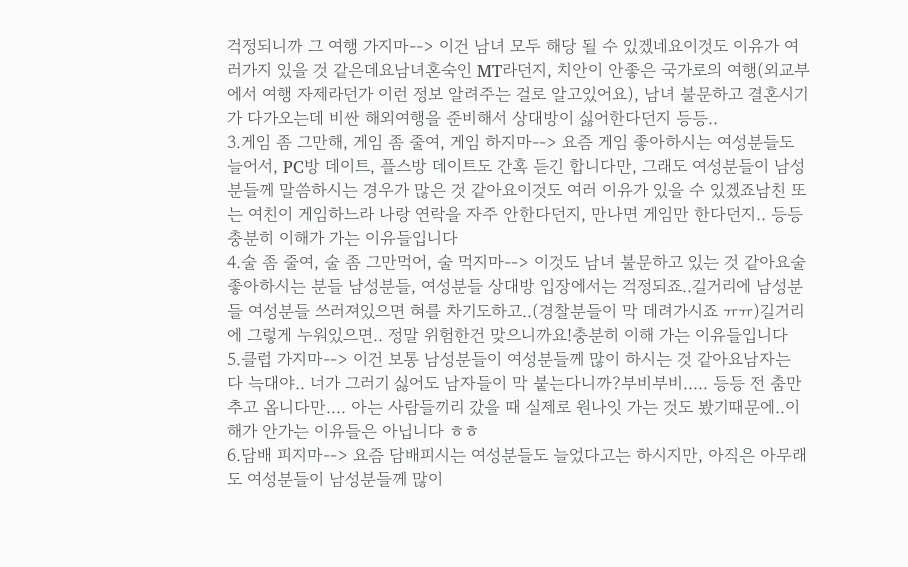걱정되니까 그 여행 가지마--> 이건 남녀 모두 해당 될 수 있겠네요이것도 이유가 여러가지 있을 것 같은데요남녀혼숙인 MT라던지, 치안이 안좋은 국가로의 여행(외교부에서 여행 자제라던가 이런 정보 알려주는 걸로 알고있어요), 남녀 불문하고 결혼시기가 다가오는데 비싼 해외여행을 준비해서 상대방이 싫어한다던지 등등..
3.게임 좀 그만해, 게임 좀 줄여, 게임 하지마--> 요즘 게임 좋아하시는 여성분들도 늘어서, PC방 데이트, 플스방 데이트도 간혹 듣긴 합니다만, 그래도 여성분들이 남성분들께 말씀하시는 경우가 많은 것 같아요이것도 여러 이유가 있을 수 있겠죠남친 또는 여친이 게임하느라 나랑 연락을 자주 안한다던지, 만나면 게임만 한다던지.. 등등 충분히 이해가 가는 이유들입니다
4.술 좀 줄여, 술 좀 그만먹어, 술 먹지마--> 이것도 남녀 불문하고 있는 것 같아요술 좋아하시는 분들 남성분들, 여성분들 상대방 입장에서는 걱정되죠..길거리에 남성분들 여성분들 쓰러져있으면 혀를 차기도하고..(경찰분들이 막 데려가시죠 ㅠㅠ)길거리에 그렇게 누워있으면.. 정말 위험한건 맞으니까요!충분히 이해 가는 이유들입니다
5.클럽 가지마--> 이건 보통 남성분들이 여성분들께 많이 하시는 것 같아요남자는 다 늑대야.. 너가 그러기 싫어도 남자들이 막 붙는다니까?부비부비..... 등등 전 춤만 추고 옵니다만.... 아는 사람들끼리 갔을 때 실제로 원나잇 가는 것도 봤기때문에..이해가 안가는 이유들은 아닙니다 ㅎㅎ
6.담배 피지마--> 요즘 담배피시는 여성분들도 늘었다고는 하시지만, 아직은 아무래도 여성분들이 남성분들께 많이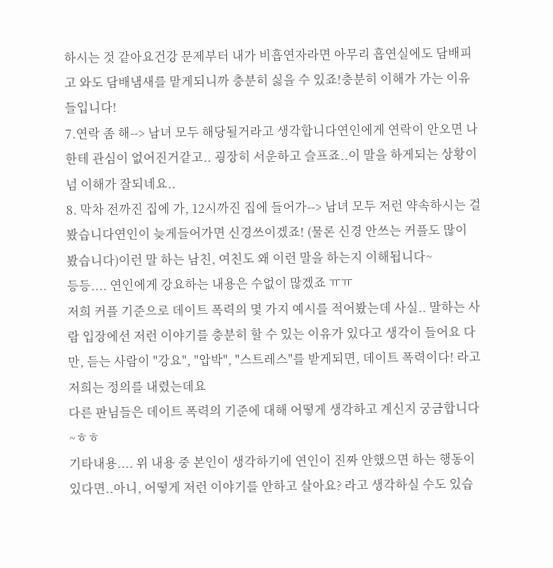하시는 것 같아요건강 문제부터 내가 비흡연자라면 아무리 흡연실에도 담배피고 와도 담배냄새를 맡게되니까 충분히 싫을 수 있죠!충분히 이해가 가는 이유들입니다!
7.연락 좀 해--> 남녀 모두 해당될거라고 생각합니다연인에게 연락이 안오면 나한테 관심이 없어진거같고.. 굉장히 서운하고 슬프죠..이 말을 하게되는 상황이 넘 이해가 잘되네요..
8. 막차 전까진 집에 가, 12시까진 집에 들어가--> 남녀 모두 저런 약속하시는 걸 봤습니다연인이 늦게들어가면 신경쓰이겠죠! (물론 신경 안쓰는 커플도 많이 봤습니다)이런 말 하는 남친, 여친도 왜 이런 말을 하는지 이해됩니다~
등등.... 연인에게 강요하는 내용은 수없이 많겠죠 ㅠㅠ
저희 커플 기준으로 데이트 폭력의 몇 가지 예시를 적어봤는데 사실.. 말하는 사람 입장에선 저런 이야기를 충분히 할 수 있는 이유가 있다고 생각이 들어요 다만, 듣는 사람이 "강요", "압박", "스트레스"를 받게되면, 데이트 폭력이다! 라고 저희는 정의를 내렸는데요
다른 판님들은 데이트 폭력의 기준에 대해 어떻게 생각하고 계신지 궁금합니다~ㅎㅎ
기타내용.... 위 내용 중 본인이 생각하기에 연인이 진짜 안했으면 하는 행동이 있다면..아니, 어떻게 저런 이야기를 안하고 살아요? 라고 생각하실 수도 있습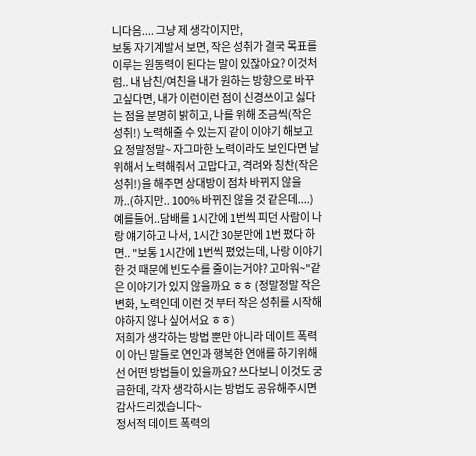니다음.... 그냥 제 생각이지만,
보통 자기계발서 보면, 작은 성취가 결국 목표를 이루는 원동력이 된다는 말이 있잖아요? 이것처럼.. 내 남친/여친을 내가 원하는 방향으로 바꾸고싶다면, 내가 이런이런 점이 신경쓰이고 싫다는 점을 분명히 밝히고, 나를 위해 조금씩(작은 성취!) 노력해줄 수 있는지 같이 이야기 해보고요 정말정말~ 자그마한 노력이라도 보인다면 날 위해서 노력해줘서 고맙다고, 격려와 칭찬(작은 성취!)을 해주면 상대방이 점차 바뀌지 않을까..(하지만.. 100% 바뀌진 않을 것 같은데....) 예를들어..담배를 1시간에 1번씩 피던 사람이 나랑 얘기하고 나서, 1시간 30분만에 1번 폈다 하면.. "보통 1시간에 1번씩 폈었는데, 나랑 이야기한 것 때문에 빈도수를 줄이는거야? 고마워~"같은 이야기가 있지 않을까요 ㅎㅎ (정말정말 작은 변화, 노력인데 이런 것 부터 작은 성취를 시작해야하지 않나 싶어서요 ㅎㅎ)
저희가 생각하는 방법 뿐만 아니라 데이트 폭력이 아닌 말들로 연인과 행복한 연애를 하기위해선 어떤 방법들이 있을까요? 쓰다보니 이것도 궁금한데, 각자 생각하시는 방법도 공유해주시면 감사드리겠습니다~
정서적 데이트 폭력의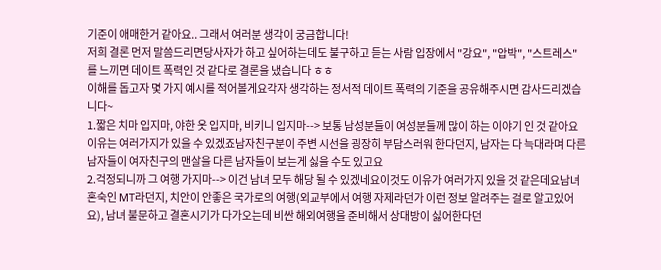기준이 애매한거 같아요.. 그래서 여러분 생각이 궁금합니다!
저희 결론 먼저 말씀드리면당사자가 하고 싶어하는데도 불구하고 듣는 사람 입장에서 "강요", "압박", "스트레스" 를 느끼면 데이트 폭력인 것 같다로 결론을 냈습니다 ㅎㅎ
이해를 돕고자 몇 가지 예시를 적어볼게요각자 생각하는 정서적 데이트 폭력의 기준을 공유해주시면 감사드리겠습니다~
1.짧은 치마 입지마, 야한 옷 입지마, 비키니 입지마--> 보통 남성분들이 여성분들께 많이 하는 이야기 인 것 같아요
이유는 여러가지가 있을 수 있겠죠남자친구분이 주변 시선을 굉장히 부담스러워 한다던지, 남자는 다 늑대라며 다른 남자들이 여자친구의 맨살을 다른 남자들이 보는게 싫을 수도 있고요
2.걱정되니까 그 여행 가지마--> 이건 남녀 모두 해당 될 수 있겠네요이것도 이유가 여러가지 있을 것 같은데요남녀혼숙인 MT라던지, 치안이 안좋은 국가로의 여행(외교부에서 여행 자제라던가 이런 정보 알려주는 걸로 알고있어요), 남녀 불문하고 결혼시기가 다가오는데 비싼 해외여행을 준비해서 상대방이 싫어한다던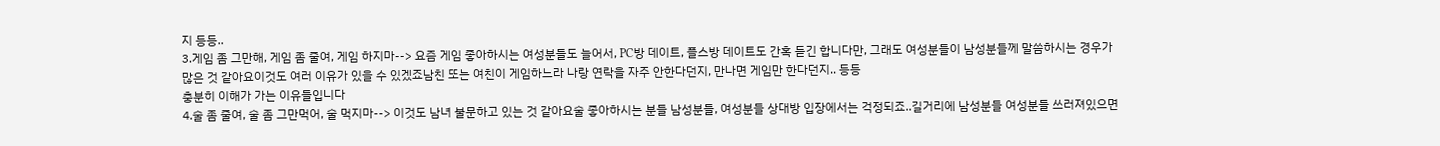지 등등..
3.게임 좀 그만해, 게임 좀 줄여, 게임 하지마--> 요즘 게임 좋아하시는 여성분들도 늘어서, PC방 데이트, 플스방 데이트도 간혹 듣긴 합니다만, 그래도 여성분들이 남성분들께 말씀하시는 경우가 많은 것 같아요이것도 여러 이유가 있을 수 있겠죠남친 또는 여친이 게임하느라 나랑 연락을 자주 안한다던지, 만나면 게임만 한다던지.. 등등
충분히 이해가 가는 이유들입니다
4.술 좀 줄여, 술 좀 그만먹어, 술 먹지마--> 이것도 남녀 불문하고 있는 것 같아요술 좋아하시는 분들 남성분들, 여성분들 상대방 입장에서는 걱정되죠..길거리에 남성분들 여성분들 쓰러져있으면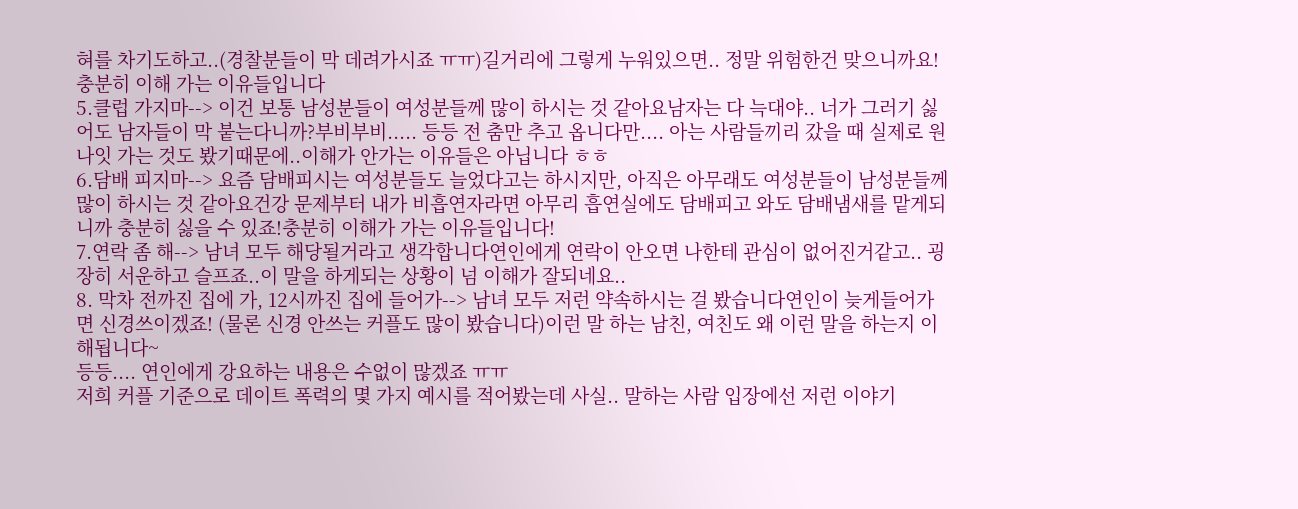혀를 차기도하고..(경찰분들이 막 데려가시죠 ㅠㅠ)길거리에 그렇게 누워있으면.. 정말 위험한건 맞으니까요!충분히 이해 가는 이유들입니다
5.클럽 가지마--> 이건 보통 남성분들이 여성분들께 많이 하시는 것 같아요남자는 다 늑대야.. 너가 그러기 싫어도 남자들이 막 붙는다니까?부비부비..... 등등 전 춤만 추고 옵니다만.... 아는 사람들끼리 갔을 때 실제로 원나잇 가는 것도 봤기때문에..이해가 안가는 이유들은 아닙니다 ㅎㅎ
6.담배 피지마--> 요즘 담배피시는 여성분들도 늘었다고는 하시지만, 아직은 아무래도 여성분들이 남성분들께 많이 하시는 것 같아요건강 문제부터 내가 비흡연자라면 아무리 흡연실에도 담배피고 와도 담배냄새를 맡게되니까 충분히 싫을 수 있죠!충분히 이해가 가는 이유들입니다!
7.연락 좀 해--> 남녀 모두 해당될거라고 생각합니다연인에게 연락이 안오면 나한테 관심이 없어진거같고.. 굉장히 서운하고 슬프죠..이 말을 하게되는 상황이 넘 이해가 잘되네요..
8. 막차 전까진 집에 가, 12시까진 집에 들어가--> 남녀 모두 저런 약속하시는 걸 봤습니다연인이 늦게들어가면 신경쓰이겠죠! (물론 신경 안쓰는 커플도 많이 봤습니다)이런 말 하는 남친, 여친도 왜 이런 말을 하는지 이해됩니다~
등등.... 연인에게 강요하는 내용은 수없이 많겠죠 ㅠㅠ
저희 커플 기준으로 데이트 폭력의 몇 가지 예시를 적어봤는데 사실.. 말하는 사람 입장에선 저런 이야기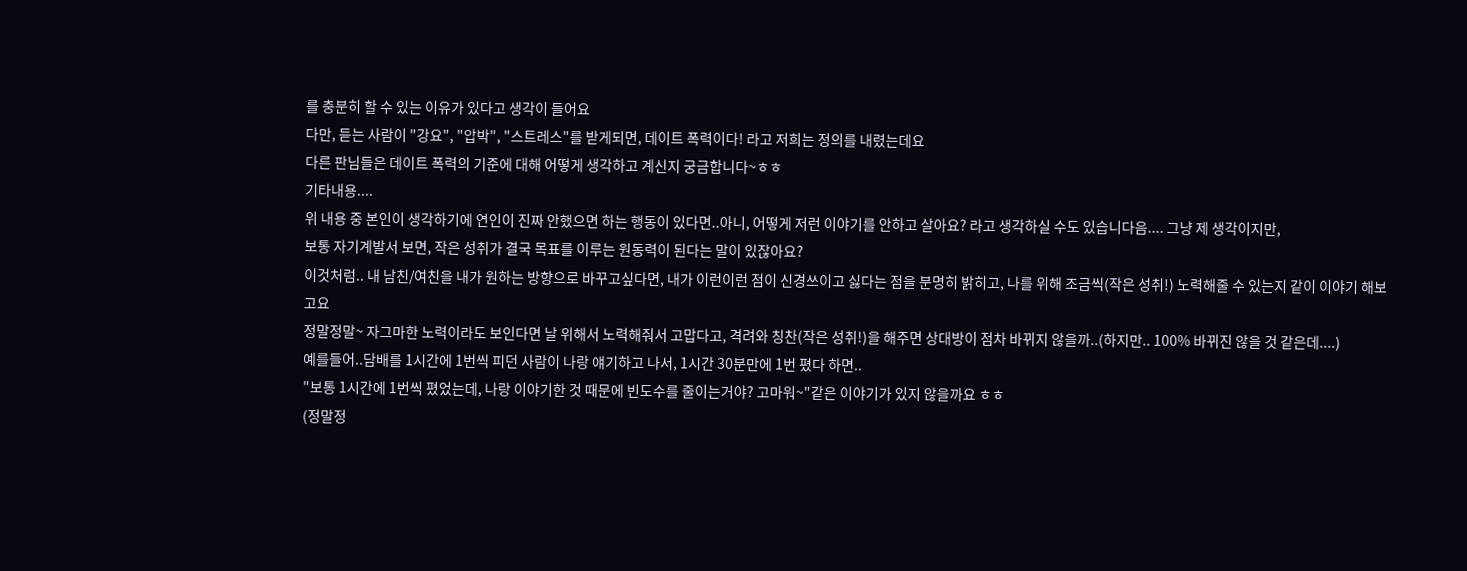를 충분히 할 수 있는 이유가 있다고 생각이 들어요
다만, 듣는 사람이 "강요", "압박", "스트레스"를 받게되면, 데이트 폭력이다! 라고 저희는 정의를 내렸는데요
다른 판님들은 데이트 폭력의 기준에 대해 어떻게 생각하고 계신지 궁금합니다~ㅎㅎ
기타내용....
위 내용 중 본인이 생각하기에 연인이 진짜 안했으면 하는 행동이 있다면..아니, 어떻게 저런 이야기를 안하고 살아요? 라고 생각하실 수도 있습니다음.... 그냥 제 생각이지만,
보통 자기계발서 보면, 작은 성취가 결국 목표를 이루는 원동력이 된다는 말이 있잖아요?
이것처럼.. 내 남친/여친을 내가 원하는 방향으로 바꾸고싶다면, 내가 이런이런 점이 신경쓰이고 싫다는 점을 분명히 밝히고, 나를 위해 조금씩(작은 성취!) 노력해줄 수 있는지 같이 이야기 해보고요
정말정말~ 자그마한 노력이라도 보인다면 날 위해서 노력해줘서 고맙다고, 격려와 칭찬(작은 성취!)을 해주면 상대방이 점차 바뀌지 않을까..(하지만.. 100% 바뀌진 않을 것 같은데....)
예를들어..담배를 1시간에 1번씩 피던 사람이 나랑 얘기하고 나서, 1시간 30분만에 1번 폈다 하면..
"보통 1시간에 1번씩 폈었는데, 나랑 이야기한 것 때문에 빈도수를 줄이는거야? 고마워~"같은 이야기가 있지 않을까요 ㅎㅎ
(정말정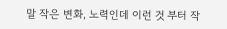말 작은 변화, 노력인데 이런 것 부터 작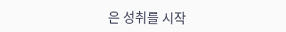은 성취를 시작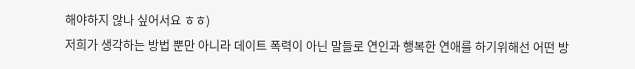해야하지 않나 싶어서요 ㅎㅎ)
저희가 생각하는 방법 뿐만 아니라 데이트 폭력이 아닌 말들로 연인과 행복한 연애를 하기위해선 어떤 방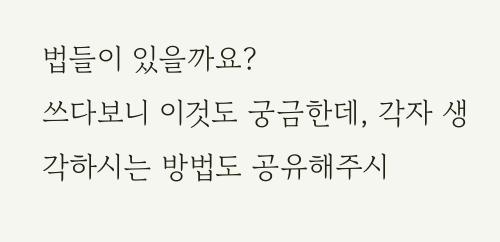법들이 있을까요?
쓰다보니 이것도 궁금한데, 각자 생각하시는 방법도 공유해주시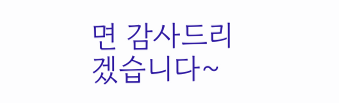면 감사드리겠습니다~